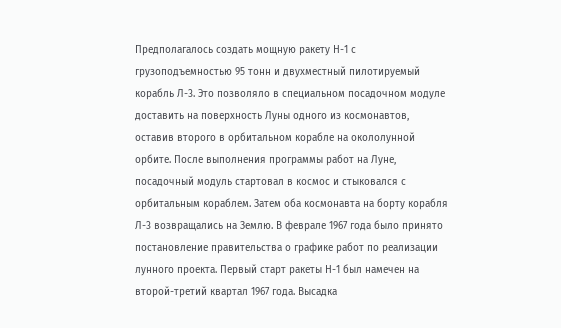Предполагалось создать мощную ракету Н-1 с грузоподъемностью 95 тонн и двухместный пилотируемый корабль Л-3. Это позволяло в специальном посадочном модуле доставить на поверхность Луны одного из космонавтов, оставив второго в орбитальном корабле на окололунной орбите. После выполнения программы работ на Луне, посадочный модуль стартовал в космос и стыковался с орбитальным кораблем. Затем оба космонавта на борту корабля Л-3 возвращались на Землю. В феврале 1967 года было принято постановление правительства о графике работ по реализации лунного проекта. Первый старт ракеты Н-1 был намечен на второй-третий квартал 1967 года. Высадка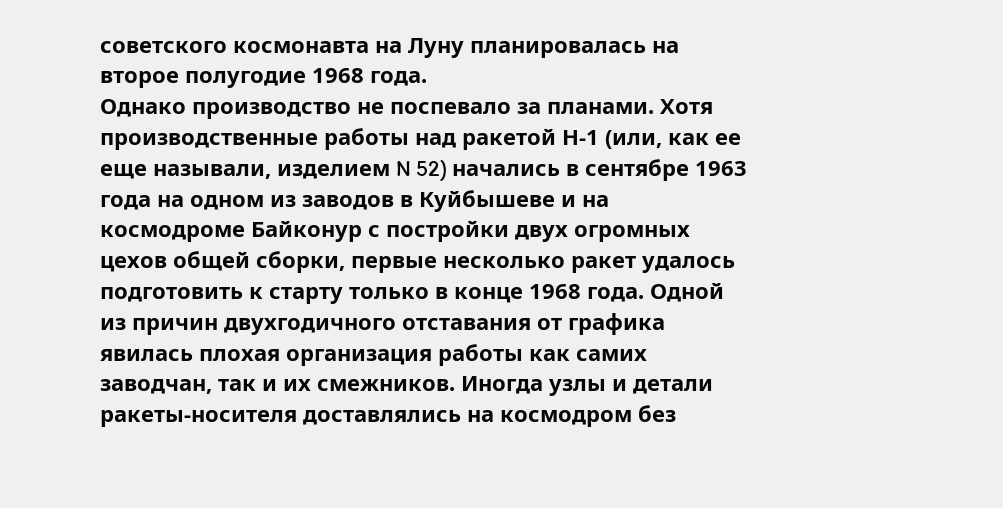советского космонавта на Луну планировалась на второе полугодие 1968 года.
Однако производство не поспевало за планами. Хотя производственные работы над ракетой Н-1 (или, как ее еще называли, изделием N 52) начались в сентябре 1963 года на одном из заводов в Куйбышеве и на космодроме Байконур с постройки двух огромных цехов общей сборки, первые несколько ракет удалось подготовить к старту только в конце 1968 года. Одной из причин двухгодичного отставания от графика явилась плохая организация работы как самих заводчан, так и их смежников. Иногда узлы и детали ракеты-носителя доставлялись на космодром без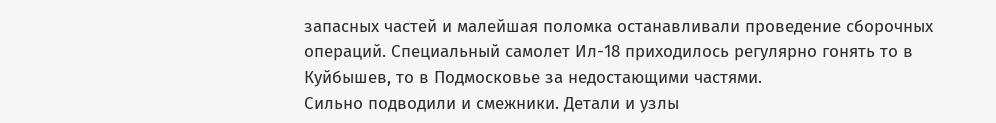запасных частей и малейшая поломка останавливали проведение сборочных операций. Специальный самолет Ил-18 приходилось регулярно гонять то в Куйбышев, то в Подмосковье за недостающими частями.
Сильно подводили и смежники. Детали и узлы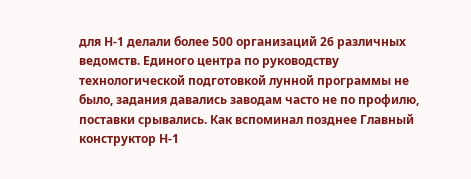для Н-1 делали более 500 организаций 26 различных ведомств. Единого центра по руководству технологической подготовкой лунной программы не было, задания давались заводам часто не по профилю, поставки срывались. Как вспоминал позднее Главный конструктор Н-1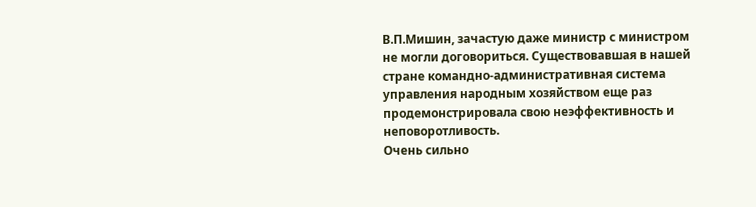В.П.Мишин, зачастую даже министр с министром не могли договориться. Существовавшая в нашей стране командно-административная система управления народным хозяйством еще раз продемонстрировала свою неэффективность и неповоротливость.
Очень сильно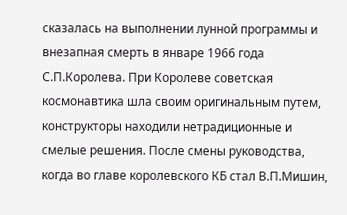сказалась на выполнении лунной программы и внезапная смерть в январе 1966 года С.П.Королева. При Королеве советская космонавтика шла своим оригинальным путем, конструкторы находили нетрадиционные и смелые решения. После смены руководства, когда во главе королевского КБ стал В.П.Мишин,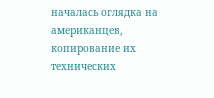началась оглядка на американцев, копирование их технических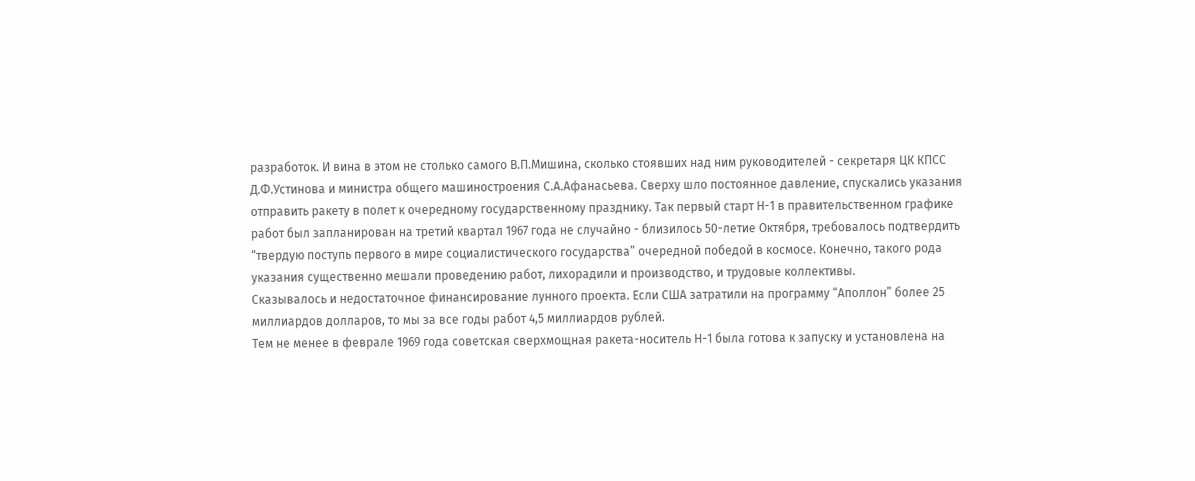разработок. И вина в этом не столько самого В.П.Мишина, сколько стоявших над ним руководителей - секретаря ЦК КПСС Д.Ф.Устинова и министра общего машиностроения С.А.Афанасьева. Сверху шло постоянное давление, спускались указания отправить ракету в полет к очередному государственному празднику. Так первый старт Н-1 в правительственном графике работ был запланирован на третий квартал 1967 года не случайно - близилось 50-летие Октября, требовалось подтвердить “твердую поступь первого в мире социалистического государства” очередной победой в космосе. Конечно, такого рода указания существенно мешали проведению работ, лихорадили и производство, и трудовые коллективы.
Сказывалось и недостаточное финансирование лунного проекта. Если США затратили на программу “Аполлон” более 25 миллиардов долларов, то мы за все годы работ 4,5 миллиардов рублей.
Тем не менее в феврале 1969 года советская сверхмощная ракета-носитель Н-1 была готова к запуску и установлена на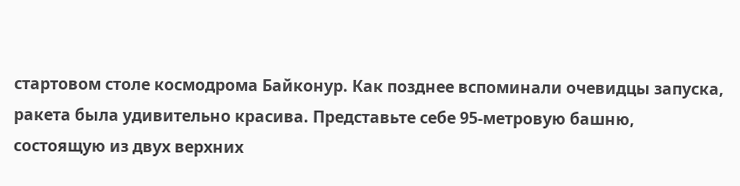стартовом столе космодрома Байконур. Как позднее вспоминали очевидцы запуска, ракета была удивительно красива. Представьте себе 95-метровую башню, состоящую из двух верхних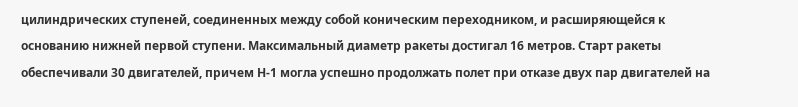цилиндрических ступеней, соединенных между собой коническим переходником, и расширяющейся к основанию нижней первой ступени. Максимальный диаметр ракеты достигал 16 метров. Старт ракеты обеспечивали 30 двигателей, причем Н-1 могла успешно продолжать полет при отказе двух пар двигателей на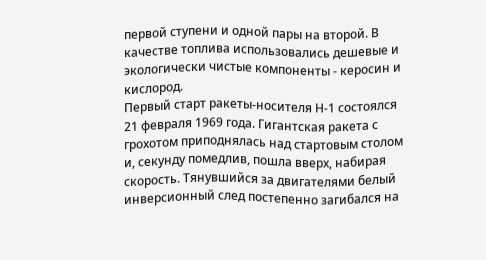первой ступени и одной пары на второй. В качестве топлива использовались дешевые и экологически чистые компоненты - керосин и кислород.
Первый старт ракеты-носителя Н-1 состоялся 21 февраля 1969 года. Гигантская ракета с грохотом приподнялась над стартовым столом и, секунду помедлив, пошла вверх, набирая скорость. Тянувшийся за двигателями белый инверсионный след постепенно загибался на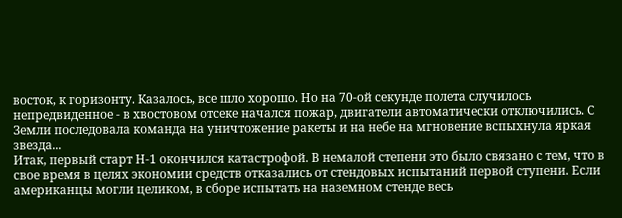восток, к горизонту. Казалось, все шло хорошо. Но на 70-ой секунде полета случилось непредвиденное - в хвостовом отсеке начался пожар, двигатели автоматически отключились. С Земли последовала команда на уничтожение ракеты и на небе на мгновение вспыхнула яркая звезда...
Итак, первый старт Н-1 окончился катастрофой. В немалой степени это было связано с тем, что в свое время в целях экономии средств отказались от стендовых испытаний первой ступени. Если американцы могли целиком, в сборе испытать на наземном стенде весь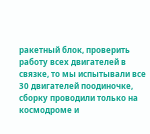ракетный блок, проверить работу всех двигателей в связке, то мы испытывали все 30 двигателей поодиночке, сборку проводили только на космодроме и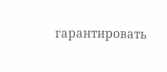гарантировать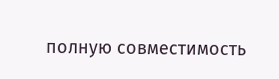полную совместимость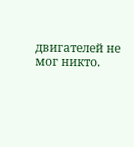двигателей не мог никто.